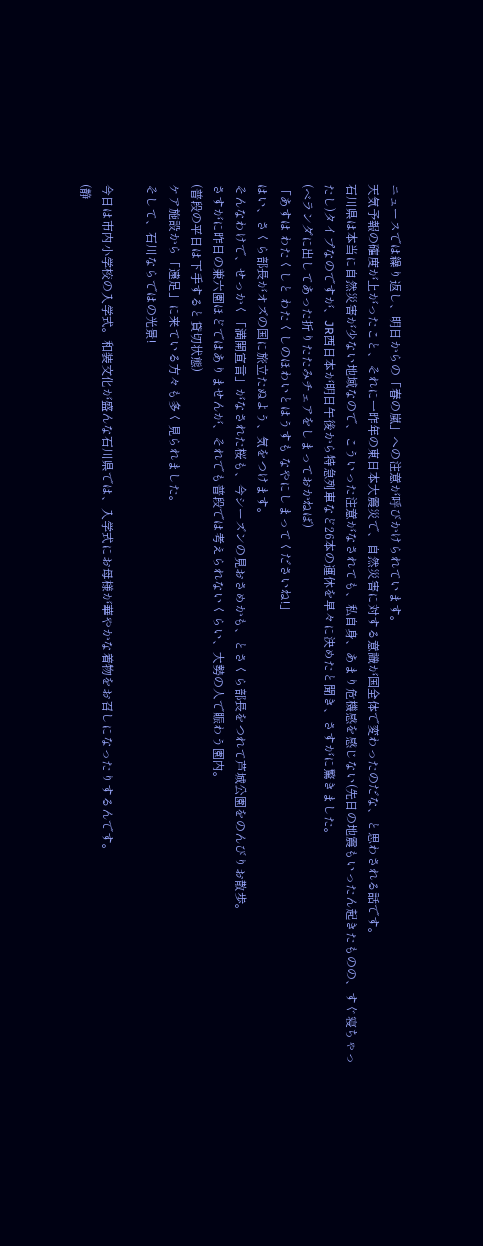ニュースでは繰り返し、明日からの「春の嵐」への注意が呼びかけられています。
天気予報の確度が上がったこと、それに一昨年の東日本大震災で、自然災害に対する意識が国全体で変わったのだな、と思わされる話です。
石川県は本当に自然災害が少ない地域なので、こういった注意がなされても、私自身、あまり危機感を感じない(先日の地震もいったん起きたものの、すぐ寝ちゃったし)タイプなのですが、JR西日本が明日午後から特急列車など26本の運休を早々に決めたと聞き、さすがに驚きました。
(ベランダに出してあった折りたたみチェアをしまっておかねば)
「あすは わたくしと わたくしのほわいとはうすも なやにしまってくださいね!」
はい、さくら部長がオズの国に旅立たぬよう、気をつけます。
そんなわけで、せっかく「満開宣言」がなされた桜も、今シーズンの見おさめかも、とさくら部長をつれて芦城公園をのんびりお散歩。
さすがに昨日の兼六園ほどではありませんが、それでも普段では考えられないくらい、大勢の人で賑わう園内。
(普段の平日は下手すると貸切状態)
ケア施設から「遠足」に来ている方々も多く見られました。
そして、石川ならではの光景!

今日は市内小学校の入学式。和装文化が盛んな石川県では、入学式にお母様が華やかな着物をお召しになったりするんです。
(静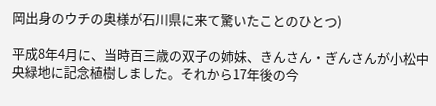岡出身のウチの奥様が石川県に来て驚いたことのひとつ)

平成8年4月に、当時百三歳の双子の姉妹、きんさん・ぎんさんが小松中央緑地に記念植樹しました。それから17年後の今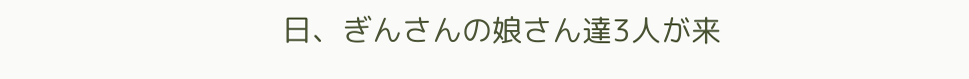日、ぎんさんの娘さん達3人が来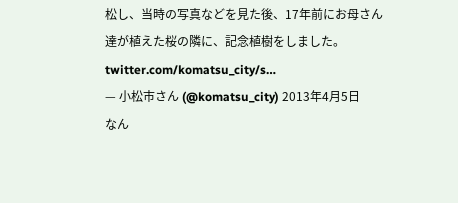松し、当時の写真などを見た後、17年前にお母さん達が植えた桜の隣に、記念植樹をしました。 twitter.com/komatsu_city/s…
— 小松市さん (@komatsu_city) 2013年4月5日
なん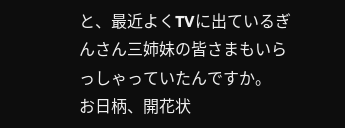と、最近よくTVに出ているぎんさん三姉妹の皆さまもいらっしゃっていたんですか。
お日柄、開花状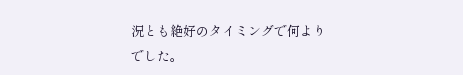況とも絶好のタイミングで何よりでした。